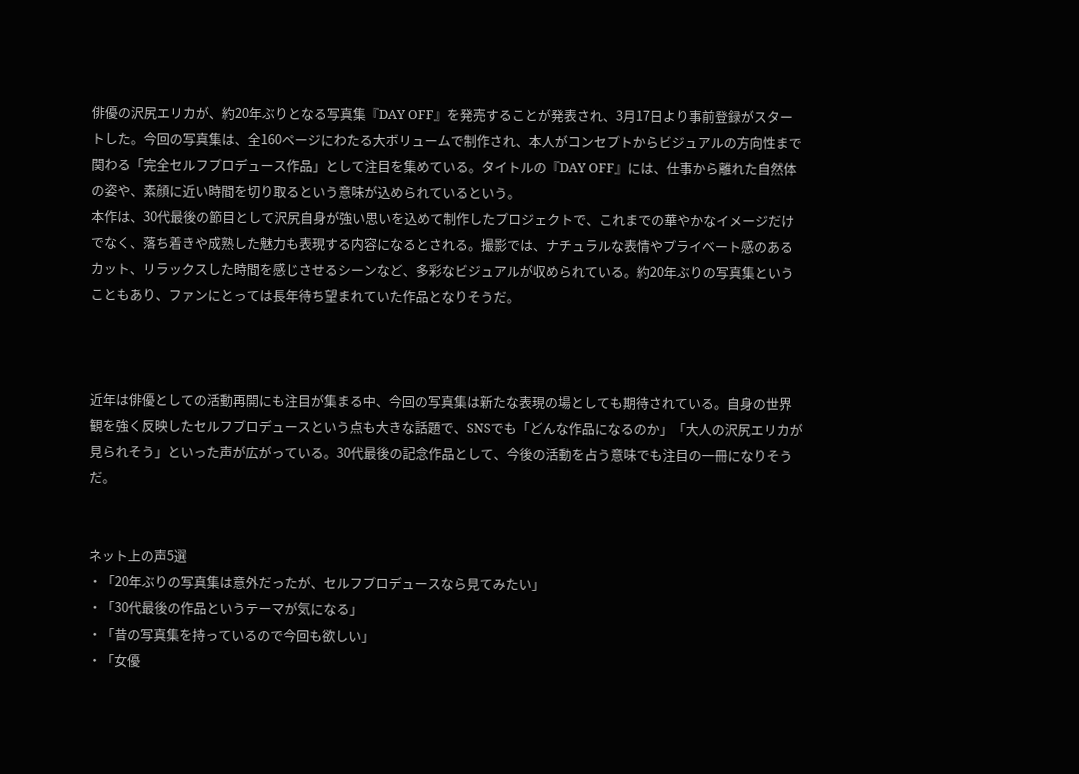俳優の沢尻エリカが、約20年ぶりとなる写真集『DAY OFF』を発売することが発表され、3月17日より事前登録がスタートした。今回の写真集は、全160ページにわたる大ボリュームで制作され、本人がコンセプトからビジュアルの方向性まで関わる「完全セルフプロデュース作品」として注目を集めている。タイトルの『DAY OFF』には、仕事から離れた自然体の姿や、素顔に近い時間を切り取るという意味が込められているという。
本作は、30代最後の節目として沢尻自身が強い思いを込めて制作したプロジェクトで、これまでの華やかなイメージだけでなく、落ち着きや成熟した魅力も表現する内容になるとされる。撮影では、ナチュラルな表情やプライベート感のあるカット、リラックスした時間を感じさせるシーンなど、多彩なビジュアルが収められている。約20年ぶりの写真集ということもあり、ファンにとっては長年待ち望まれていた作品となりそうだ。



近年は俳優としての活動再開にも注目が集まる中、今回の写真集は新たな表現の場としても期待されている。自身の世界観を強く反映したセルフプロデュースという点も大きな話題で、SNSでも「どんな作品になるのか」「大人の沢尻エリカが見られそう」といった声が広がっている。30代最後の記念作品として、今後の活動を占う意味でも注目の一冊になりそうだ。


ネット上の声5選
・「20年ぶりの写真集は意外だったが、セルフプロデュースなら見てみたい」
・「30代最後の作品というテーマが気になる」
・「昔の写真集を持っているので今回も欲しい」
・「女優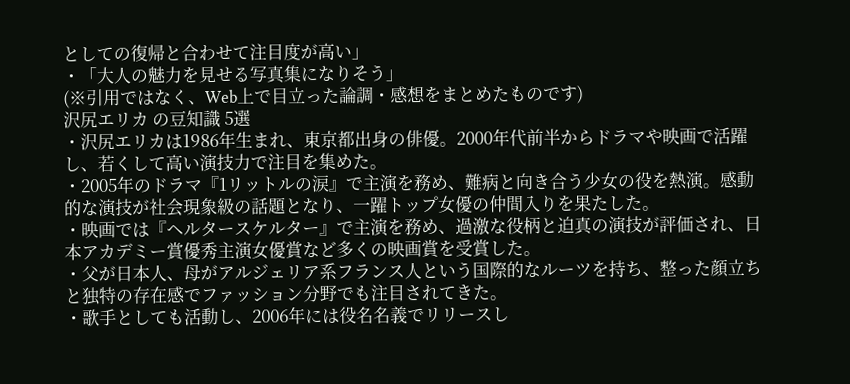としての復帰と合わせて注目度が高い」
・「大人の魅力を見せる写真集になりそう」
(※引用ではなく、Web上で目立った論調・感想をまとめたものです)
沢尻エリカ の豆知識 5選
・沢尻エリカは1986年生まれ、東京都出身の俳優。2000年代前半からドラマや映画で活躍し、若くして高い演技力で注目を集めた。
・2005年のドラマ『1リットルの涙』で主演を務め、難病と向き合う少女の役を熱演。感動的な演技が社会現象級の話題となり、一躍トップ女優の仲間入りを果たした。
・映画では『ヘルタースケルター』で主演を務め、過激な役柄と迫真の演技が評価され、日本アカデミー賞優秀主演女優賞など多くの映画賞を受賞した。
・父が日本人、母がアルジェリア系フランス人という国際的なルーツを持ち、整った顔立ちと独特の存在感でファッション分野でも注目されてきた。
・歌手としても活動し、2006年には役名名義でリリースし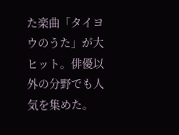た楽曲「タイヨウのうた」が大ヒット。俳優以外の分野でも人気を集めた。